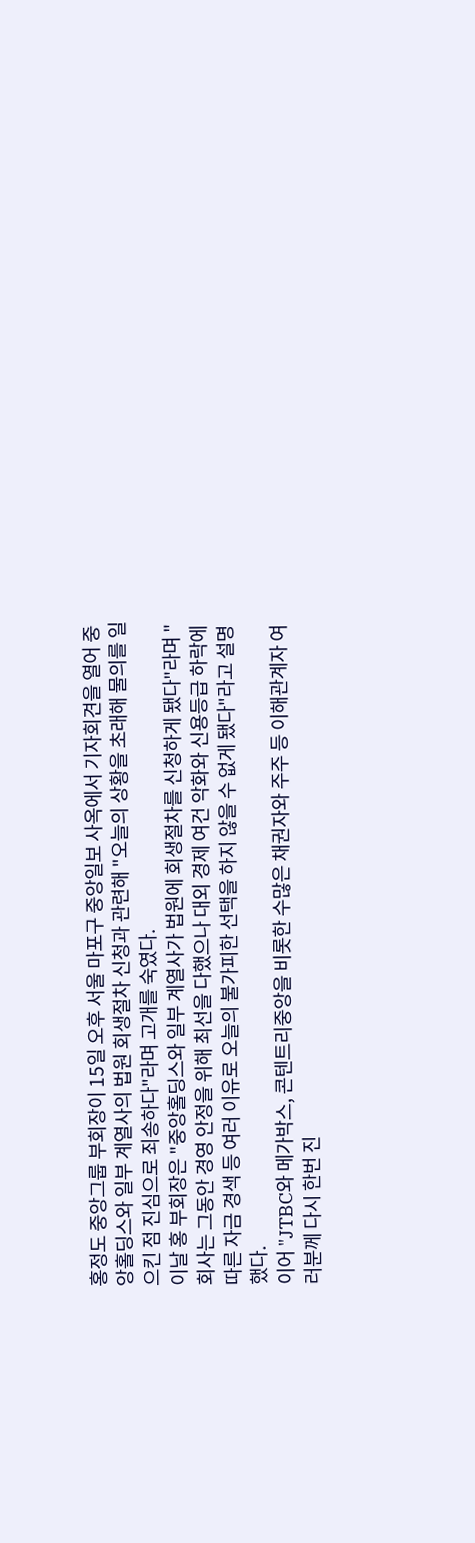홍정도 중앙그룹 부회장이 15일 오후 서울 마포구 중앙일보 사옥에서 기자회견을 열어 중앙홀딩스와 일부 계열사의 법원 회생절차 신청과 관련해 "오늘의 상황을 초래해 물의를 일으킨 점 진심으로 죄송하다"라며 고개를 숙였다.
이날 홍 부회장은 "중앙홀딩스와 일부 계열사가 법원에 회생절차를 신청하게 됐다"라며 "회사는 그동안 경영 안정을 위해 최선을 다했으나 대외 경제 여건 악화와 신용등급 하락에 따른 자금 경색 등 여러 이유로 오늘의 불가피한 선택을 하지 않을 수 없게 됐다"라고 설명했다.
이어 "JTBC와 메가박스, 콘텐트리중앙을 비롯한 수많은 채권자와 주주 등 이해관계자 여러분께 다시 한번 진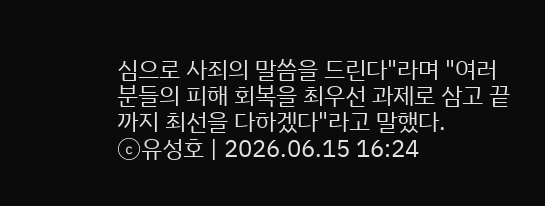심으로 사죄의 말씀을 드린다"라며 "여러분들의 피해 회복을 최우선 과제로 삼고 끝까지 최선을 다하겠다"라고 말했다.
ⓒ유성호 | 2026.06.15 16:24